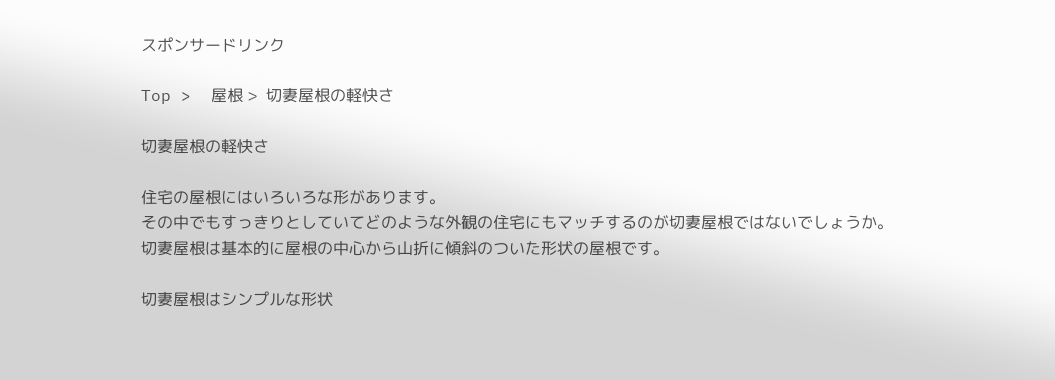スポンサードリンク

Top >  屋根 >  切妻屋根の軽快さ

切妻屋根の軽快さ

住宅の屋根にはいろいろな形があります。
その中でもすっきりとしていてどのような外観の住宅にもマッチするのが切妻屋根ではないでしょうか。
切妻屋根は基本的に屋根の中心から山折に傾斜のついた形状の屋根です。

切妻屋根はシンプルな形状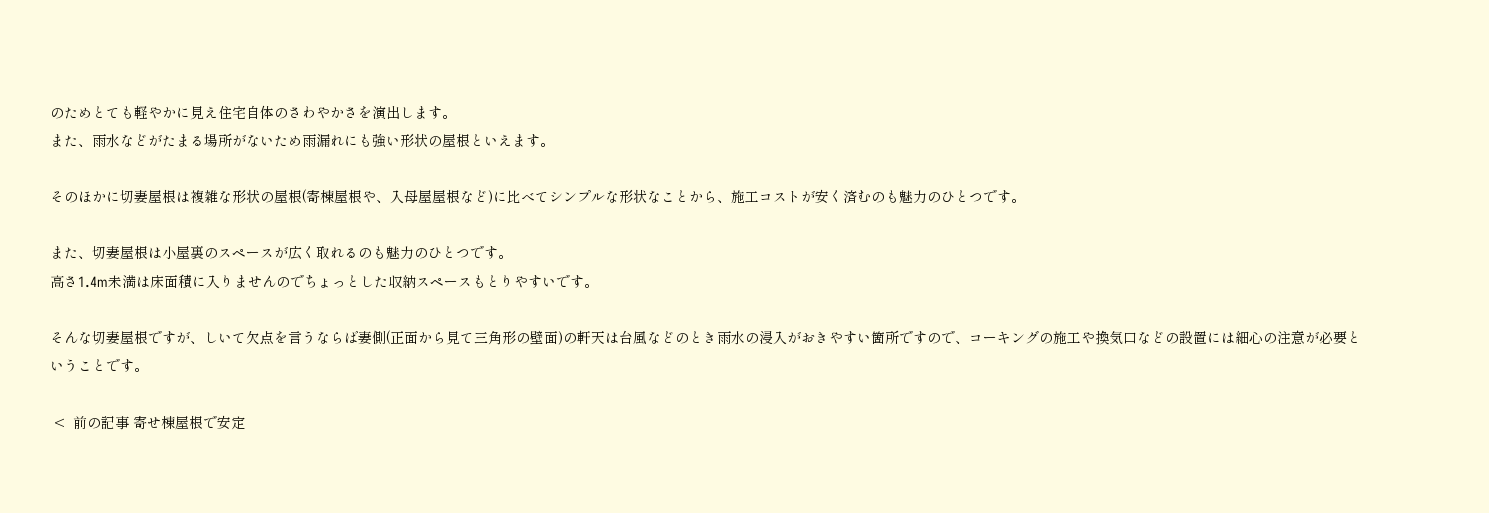のためとても軽やかに見え住宅自体のさわやかさを演出します。
また、雨水などがたまる場所がないため雨漏れにも強い形状の屋根といえます。

そのほかに切妻屋根は複雑な形状の屋根(寄棟屋根や、入母屋屋根など)に比べてシンプルな形状なことから、施工コストが安く済むのも魅力のひとつです。

また、切妻屋根は小屋裏のスペースが広く取れるのも魅力のひとつです。
高さ1.4m未満は床面積に入りませんのでちょっとした収納スペースもとりやすいです。

そんな切妻屋根ですが、しいて欠点を言うならば妻側(正面から見て三角形の壁面)の軒天は台風などのとき雨水の浸入がおきやすい箇所ですので、コーキングの施工や換気口などの設置には細心の注意が必要ということです。

 <  前の記事 寄せ棟屋根で安定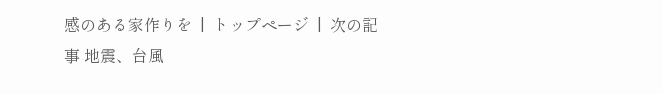感のある家作りを  |  トップページ  |  次の記事 地震、台風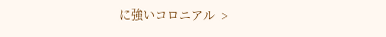に強いコロニアル  >